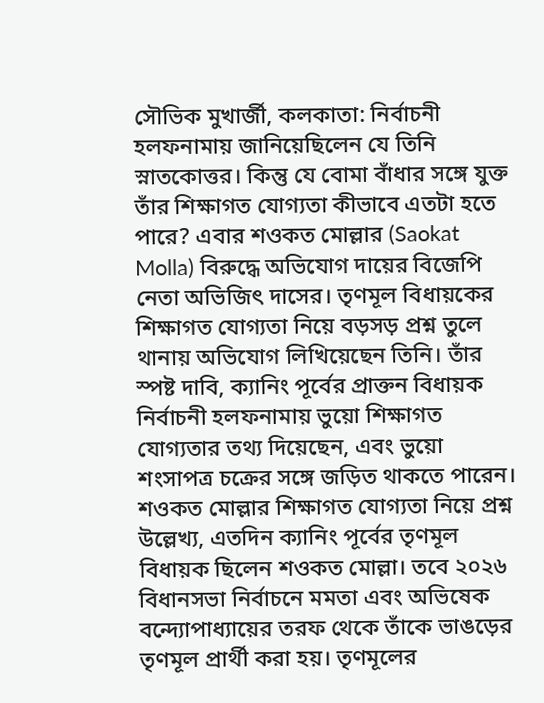সৌভিক মুখার্জী, কলকাতা: নির্বাচনী হলফনামায় জানিয়েছিলেন যে তিনি স্নাতকোত্তর। কিন্তু যে বোমা বাঁধার সঙ্গে যুক্ত তাঁর শিক্ষাগত যোগ্যতা কীভাবে এতটা হতে পারে? এবার শওকত মোল্লার (Saokat Molla) বিরুদ্ধে অভিযোগ দায়ের বিজেপি নেতা অভিজিৎ দাসের। তৃণমূল বিধায়কের শিক্ষাগত যোগ্যতা নিয়ে বড়সড় প্রশ্ন তুলে থানায় অভিযোগ লিখিয়েছেন তিনি। তাঁর স্পষ্ট দাবি, ক্যানিং পূর্বের প্রাক্তন বিধায়ক নির্বাচনী হলফনামায় ভুয়ো শিক্ষাগত যোগ্যতার তথ্য দিয়েছেন, এবং ভুয়ো শংসাপত্র চক্রের সঙ্গে জড়িত থাকতে পারেন।
শওকত মোল্লার শিক্ষাগত যোগ্যতা নিয়ে প্রশ্ন
উল্লেখ্য, এতদিন ক্যানিং পূর্বের তৃণমূল বিধায়ক ছিলেন শওকত মোল্লা। তবে ২০২৬ বিধানসভা নির্বাচনে মমতা এবং অভিষেক বন্দ্যোপাধ্যায়ের তরফ থেকে তাঁকে ভাঙড়ের তৃণমূল প্রার্থী করা হয়। তৃণমূলের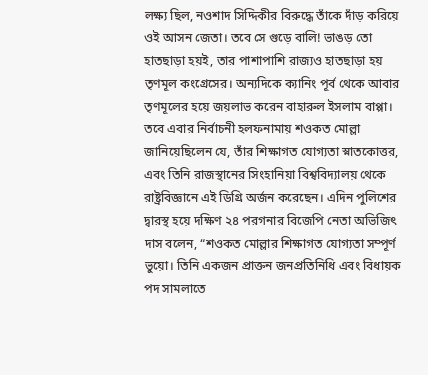লক্ষ্য ছিল, নওশাদ সিদ্দিকীর বিরুদ্ধে তাঁকে দাঁড় করিয়ে ওই আসন জেতা। তবে সে গুড়ে বালি! ভাঙড় তো হাতছাড়া হয়ই, তার পাশাপাশি রাজ্যও হাতছাড়া হয় তৃণমূল কংগ্রেসের। অন্যদিকে ক্যানিং পূর্ব থেকে আবার তৃণমূলের হয়ে জয়লাভ করেন বাহারুল ইসলাম বাপ্পা।
তবে এবার নির্বাচনী হলফনামায় শওকত মোল্লা জানিয়েছিলেন যে, তাঁর শিক্ষাগত যোগ্যতা স্নাতকোত্তর, এবং তিনি রাজস্থানের সিংহানিয়া বিশ্ববিদ্যালয় থেকে রাষ্ট্রবিজ্ঞানে এই ডিগ্রি অর্জন করেছেন। এদিন পুলিশের দ্বারস্থ হয়ে দক্ষিণ ২৪ পরগনার বিজেপি নেতা অভিজিৎ দাস বলেন, “শওকত মোল্লার শিক্ষাগত যোগ্যতা সম্পূর্ণ ভুয়ো। তিনি একজন প্রাক্তন জনপ্রতিনিধি এবং বিধায়ক পদ সামলাতে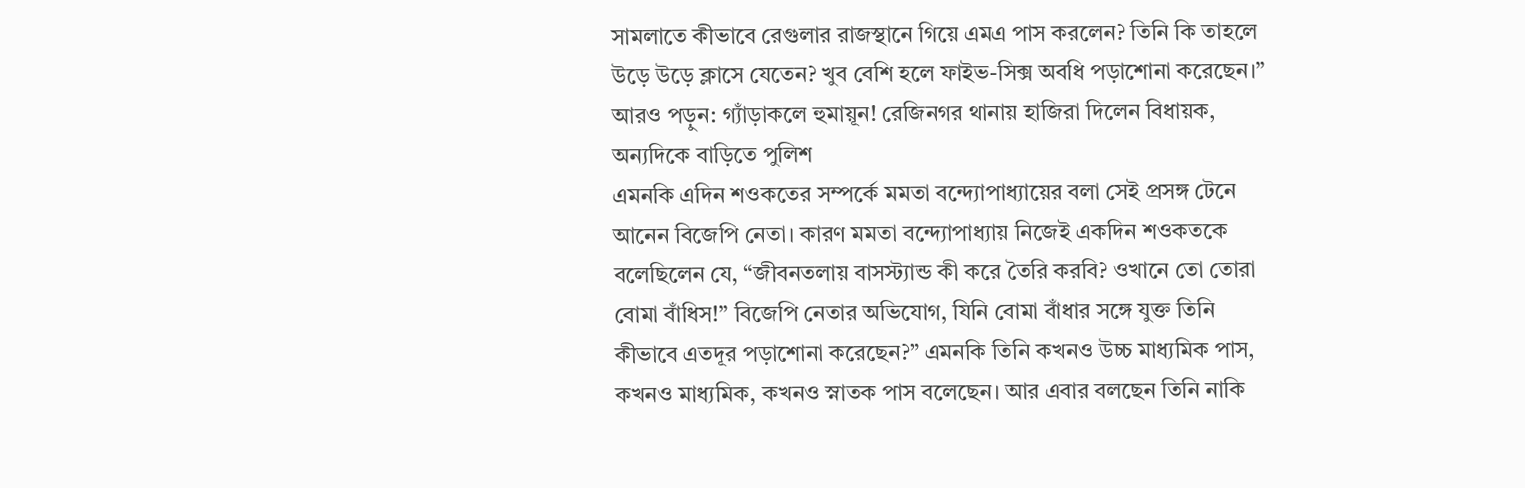সামলাতে কীভাবে রেগুলার রাজস্থানে গিয়ে এমএ পাস করলেন? তিনি কি তাহলে উড়ে উড়ে ক্লাসে যেতেন? খুব বেশি হলে ফাইভ-সিক্স অবধি পড়াশোনা করেছেন।”
আরও পড়ুন: গ্যাঁড়াকলে হুমায়ূন! রেজিনগর থানায় হাজিরা দিলেন বিধায়ক, অন্যদিকে বাড়িতে পুলিশ
এমনকি এদিন শওকতের সম্পর্কে মমতা বন্দ্যোপাধ্যায়ের বলা সেই প্রসঙ্গ টেনে আনেন বিজেপি নেতা। কারণ মমতা বন্দ্যোপাধ্যায় নিজেই একদিন শওকতকে বলেছিলেন যে, “জীবনতলায় বাসস্ট্যান্ড কী করে তৈরি করবি? ওখানে তো তোরা বোমা বাঁধিস!” বিজেপি নেতার অভিযোগ, যিনি বোমা বাঁধার সঙ্গে যুক্ত তিনি কীভাবে এতদূর পড়াশোনা করেছেন?” এমনকি তিনি কখনও উচ্চ মাধ্যমিক পাস, কখনও মাধ্যমিক, কখনও স্নাতক পাস বলেছেন। আর এবার বলছেন তিনি নাকি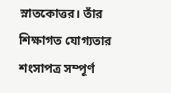স্নাতকোত্তর। তাঁর শিক্ষাগত যোগ্যতার শংসাপত্র সম্পূর্ণ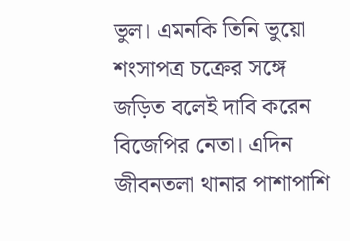ভুল। এমনকি তিনি ভুয়ো শংসাপত্র চক্রের সঙ্গে জড়িত বলেই দাবি করেন বিজেপির নেতা। এদিন জীবনতলা থানার পাশাপাশি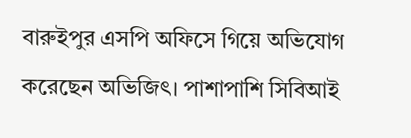বারুইপুর এসপি অফিসে গিয়ে অভিযোগ করেছেন অভিজিৎ। পাশাপাশি সিবিআই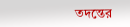তদন্তের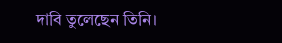দাবি তুলেছেন তিনি।